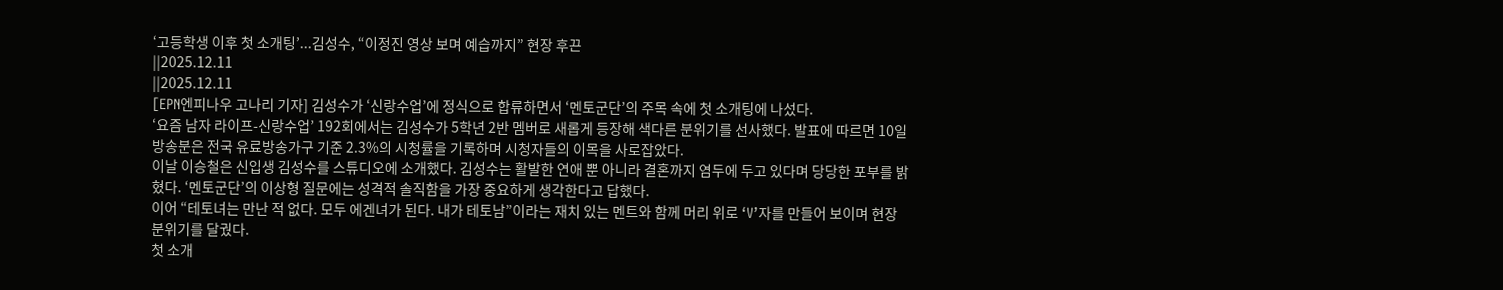‘고등학생 이후 첫 소개팅’...김성수, “이정진 영상 보며 예습까지” 현장 후끈
||2025.12.11
||2025.12.11
[EPN엔피나우 고나리 기자] 김성수가 ‘신랑수업’에 정식으로 합류하면서 ‘멘토군단’의 주목 속에 첫 소개팅에 나섰다.
‘요즘 남자 라이프-신랑수업’ 192회에서는 김성수가 5학년 2반 멤버로 새롭게 등장해 색다른 분위기를 선사했다. 발표에 따르면 10일 방송분은 전국 유료방송가구 기준 2.3%의 시청률을 기록하며 시청자들의 이목을 사로잡았다.
이날 이승철은 신입생 김성수를 스튜디오에 소개했다. 김성수는 활발한 연애 뿐 아니라 결혼까지 염두에 두고 있다며 당당한 포부를 밝혔다. ‘멘토군단’의 이상형 질문에는 성격적 솔직함을 가장 중요하게 생각한다고 답했다.
이어 “테토녀는 만난 적 없다. 모두 에겐녀가 된다. 내가 테토남”이라는 재치 있는 멘트와 함께 머리 위로 ‘V’자를 만들어 보이며 현장 분위기를 달궜다.
첫 소개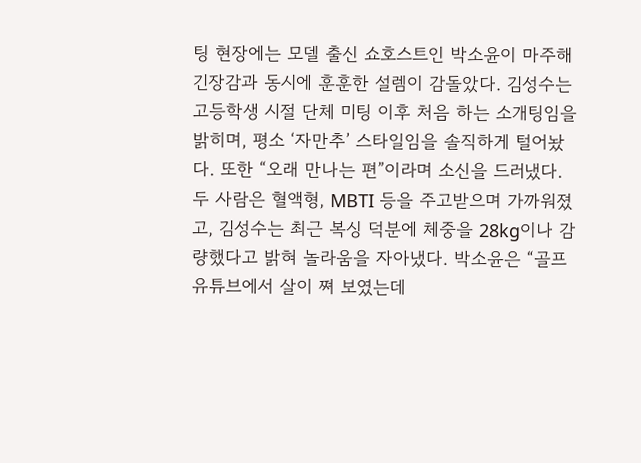팅 현장에는 모델 출신 쇼호스트인 박소윤이 마주해 긴장감과 동시에 훈훈한 설렘이 감돌았다. 김성수는 고등학생 시절 단체 미팅 이후 처음 하는 소개팅임을 밝히며, 평소 ‘자만추’ 스타일임을 솔직하게 털어놨다. 또한 “오래 만나는 편”이라며 소신을 드러냈다.
두 사람은 혈액형, MBTI 등을 주고받으며 가까워졌고, 김성수는 최근 복싱 덕분에 체중을 28kg이나 감량했다고 밝혀 놀라움을 자아냈다. 박소윤은 “골프 유튜브에서 살이 쪄 보였는데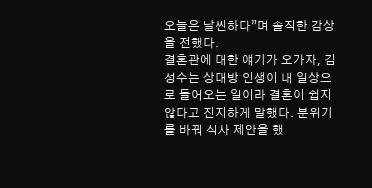오늘은 날씬하다”며 솔직한 감상을 전했다.
결혼관에 대한 얘기가 오가자, 김성수는 상대방 인생이 내 일상으로 들어오는 일이라 결혼이 쉽지 않다고 진지하게 말했다. 분위기를 바꿔 식사 제안을 했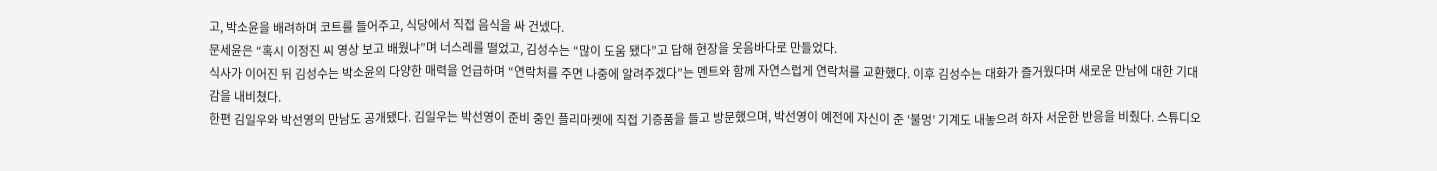고, 박소윤을 배려하며 코트를 들어주고, 식당에서 직접 음식을 싸 건넸다.
문세윤은 “혹시 이정진 씨 영상 보고 배웠냐”며 너스레를 떨었고, 김성수는 “많이 도움 됐다”고 답해 현장을 웃음바다로 만들었다.
식사가 이어진 뒤 김성수는 박소윤의 다양한 매력을 언급하며 “연락처를 주면 나중에 알려주겠다”는 멘트와 함께 자연스럽게 연락처를 교환했다. 이후 김성수는 대화가 즐거웠다며 새로운 만남에 대한 기대감을 내비쳤다.
한편 김일우와 박선영의 만남도 공개됐다. 김일우는 박선영이 준비 중인 플리마켓에 직접 기증품을 들고 방문했으며, 박선영이 예전에 자신이 준 ‘불멍’ 기계도 내놓으려 하자 서운한 반응을 비췄다. 스튜디오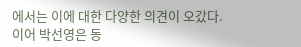에서는 이에 대한 다양한 의견이 오갔다.
이어 박선영은 동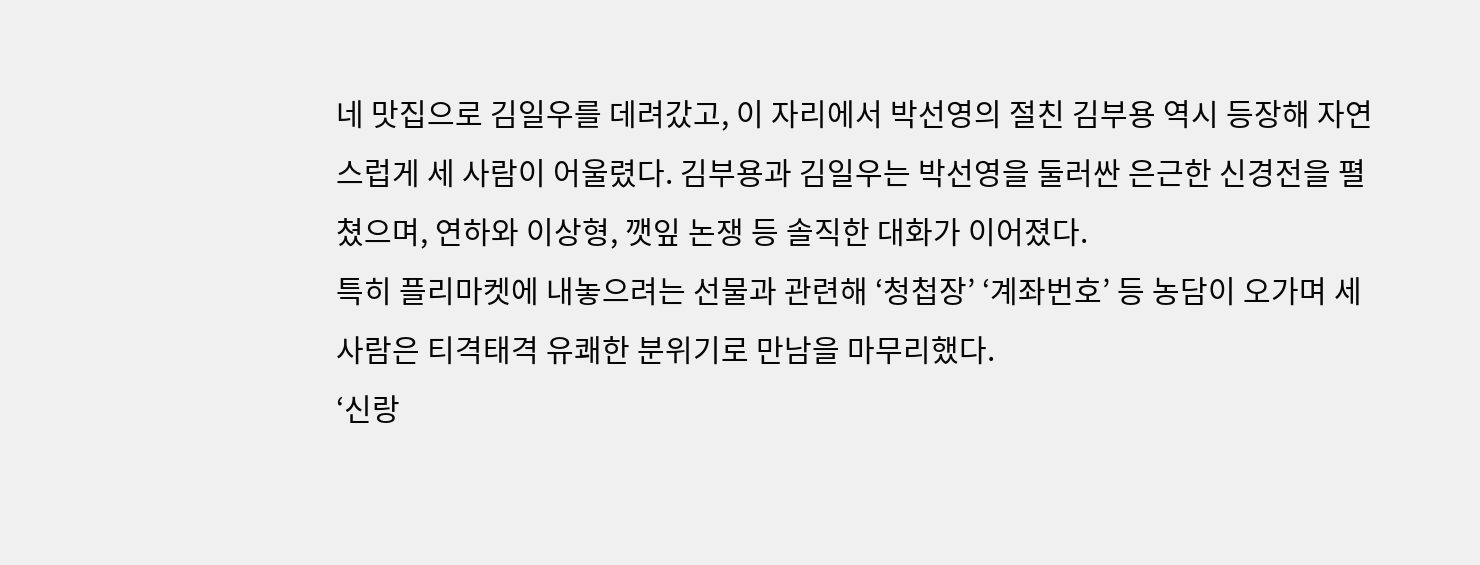네 맛집으로 김일우를 데려갔고, 이 자리에서 박선영의 절친 김부용 역시 등장해 자연스럽게 세 사람이 어울렸다. 김부용과 김일우는 박선영을 둘러싼 은근한 신경전을 펼쳤으며, 연하와 이상형, 깻잎 논쟁 등 솔직한 대화가 이어졌다.
특히 플리마켓에 내놓으려는 선물과 관련해 ‘청첩장’ ‘계좌번호’ 등 농담이 오가며 세 사람은 티격태격 유쾌한 분위기로 만남을 마무리했다.
‘신랑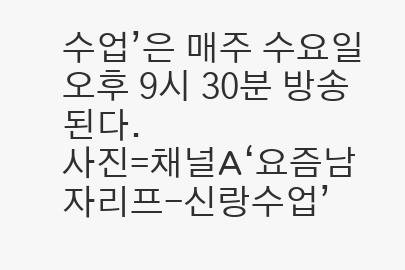수업’은 매주 수요일 오후 9시 30분 방송된다.
사진=채널A‘요즘남자리프-신랑수업’